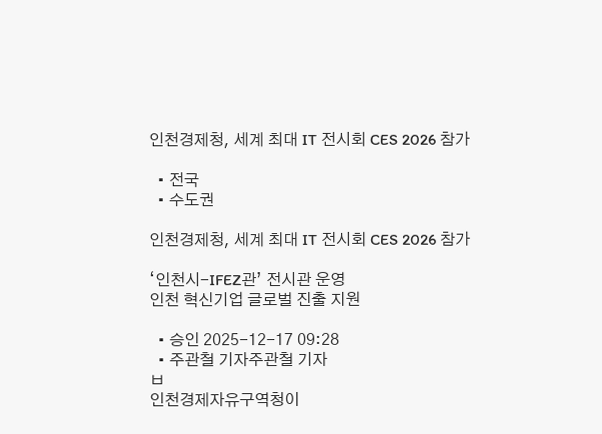인천경제청, 세계 최대 IT 전시회 CES 2026 참가

  • 전국
  • 수도권

인천경제청, 세계 최대 IT 전시회 CES 2026 참가

‘인천시-IFEZ관’ 전시관 운영
인천 혁신기업 글로벌 진출 지원

  • 승인 2025-12-17 09:28
  • 주관철 기자주관철 기자
ㅂ
인천경제자유구역청이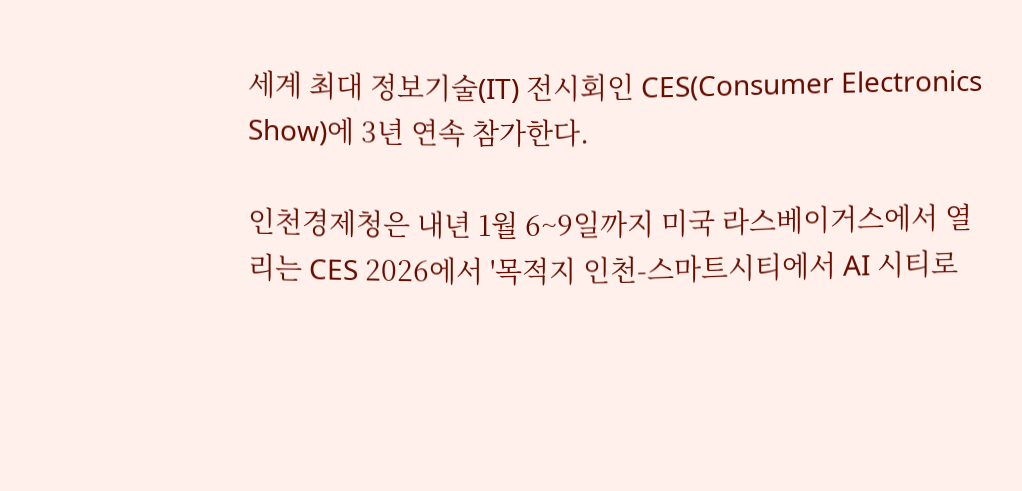세계 최대 정보기술(IT) 전시회인 CES(Consumer Electronics Show)에 3년 연속 참가한다.

인천경제청은 내년 1월 6~9일까지 미국 라스베이거스에서 열리는 CES 2026에서 '목적지 인천-스마트시티에서 AI 시티로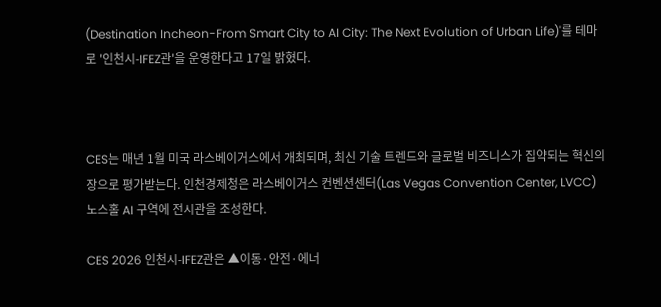(Destination Incheon-From Smart City to AI City: The Next Evolution of Urban Life)'를 테마로 '인천시-IFEZ관'을 운영한다고 17일 밝혔다.



CES는 매년 1월 미국 라스베이거스에서 개최되며, 최신 기술 트렌드와 글로벌 비즈니스가 집약되는 혁신의 장으로 평가받는다. 인천경제청은 라스베이거스 컨벤션센터(Las Vegas Convention Center, LVCC) 노스홀 AI 구역에 전시관을 조성한다.

CES 2026 인천시-IFEZ관은 ▲이동·안전·에너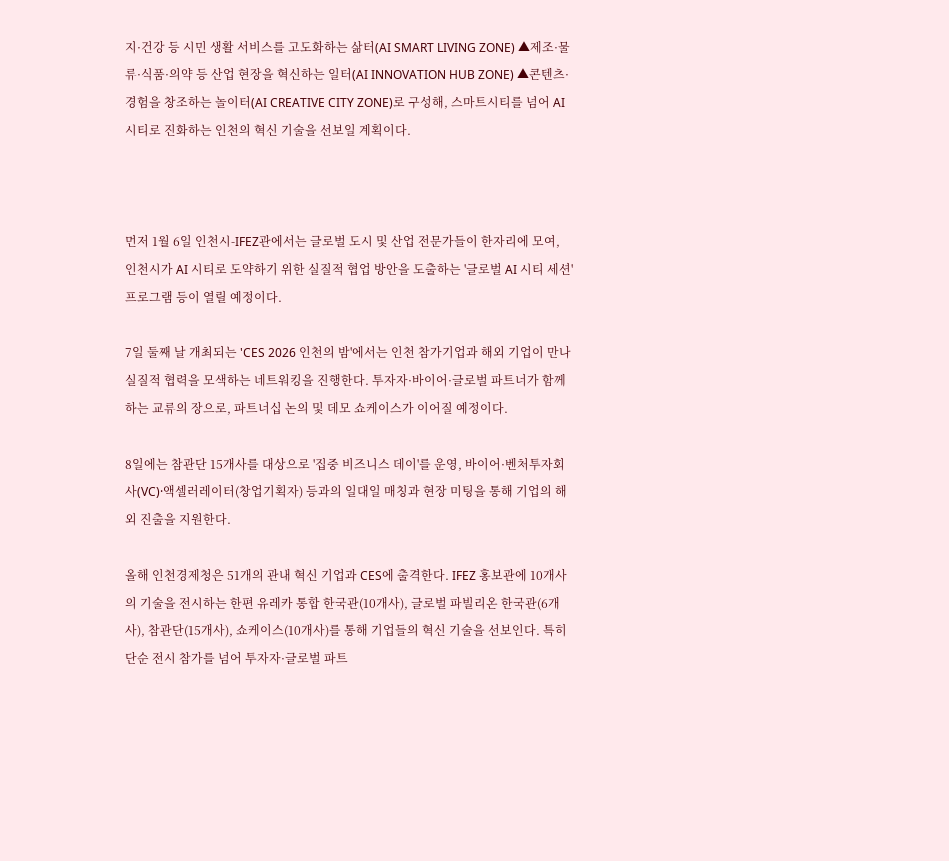지·건강 등 시민 생활 서비스를 고도화하는 삶터(AI SMART LIVING ZONE) ▲제조·물류·식품·의약 등 산업 현장을 혁신하는 일터(AI INNOVATION HUB ZONE) ▲콘텐츠·경험을 창조하는 놀이터(AI CREATIVE CITY ZONE)로 구성해, 스마트시티를 넘어 AI 시티로 진화하는 인천의 혁신 기술을 선보일 계획이다.



먼저 1월 6일 인천시-IFEZ관에서는 글로벌 도시 및 산업 전문가들이 한자리에 모여, 인천시가 AI 시티로 도약하기 위한 실질적 협업 방안을 도출하는 '글로벌 AI 시티 세션' 프로그램 등이 열릴 예정이다.

7일 둘째 날 개최되는 'CES 2026 인천의 밤'에서는 인천 참가기업과 해외 기업이 만나 실질적 협력을 모색하는 네트워킹을 진행한다. 투자자·바이어·글로벌 파트너가 함께하는 교류의 장으로, 파트너십 논의 및 데모 쇼케이스가 이어질 예정이다.

8일에는 참관단 15개사를 대상으로 '집중 비즈니스 데이'를 운영, 바이어·벤처투자회사(VC)·액셀러레이터(창업기획자) 등과의 일대일 매칭과 현장 미팅을 통해 기업의 해외 진출을 지원한다.

올해 인천경제청은 51개의 관내 혁신 기업과 CES에 출격한다. IFEZ 홍보관에 10개사의 기술을 전시하는 한편 유레카 통합 한국관(10개사), 글로벌 파빌리온 한국관(6개사), 참관단(15개사), 쇼케이스(10개사)를 통해 기업들의 혁신 기술을 선보인다. 특히 단순 전시 참가를 넘어 투자자·글로벌 파트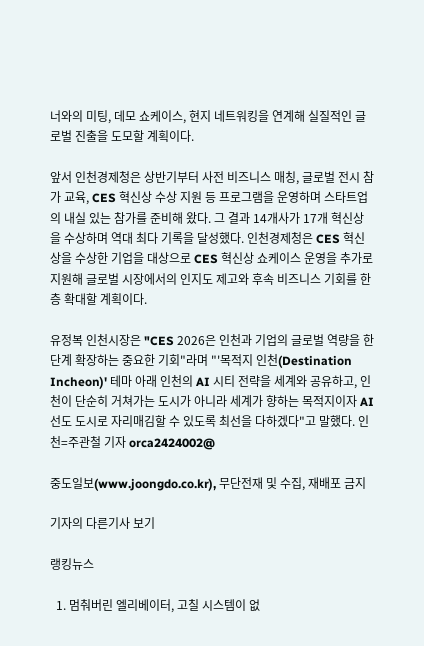너와의 미팅, 데모 쇼케이스, 현지 네트워킹을 연계해 실질적인 글로벌 진출을 도모할 계획이다.

앞서 인천경제청은 상반기부터 사전 비즈니스 매칭, 글로벌 전시 참가 교육, CES 혁신상 수상 지원 등 프로그램을 운영하며 스타트업의 내실 있는 참가를 준비해 왔다. 그 결과 14개사가 17개 혁신상을 수상하며 역대 최다 기록을 달성했다. 인천경제청은 CES 혁신상을 수상한 기업을 대상으로 CES 혁신상 쇼케이스 운영을 추가로 지원해 글로벌 시장에서의 인지도 제고와 후속 비즈니스 기회를 한층 확대할 계획이다.

유정복 인천시장은 "CES 2026은 인천과 기업의 글로벌 역량을 한 단계 확장하는 중요한 기회"라며 "'목적지 인천(Destination Incheon)' 테마 아래 인천의 AI 시티 전략을 세계와 공유하고, 인천이 단순히 거쳐가는 도시가 아니라 세계가 향하는 목적지이자 AI 선도 도시로 자리매김할 수 있도록 최선을 다하겠다"고 말했다. 인천=주관철 기자 orca2424002@

중도일보(www.joongdo.co.kr), 무단전재 및 수집, 재배포 금지

기자의 다른기사 보기

랭킹뉴스

  1. 멈춰버린 엘리베이터, 고칠 시스템이 없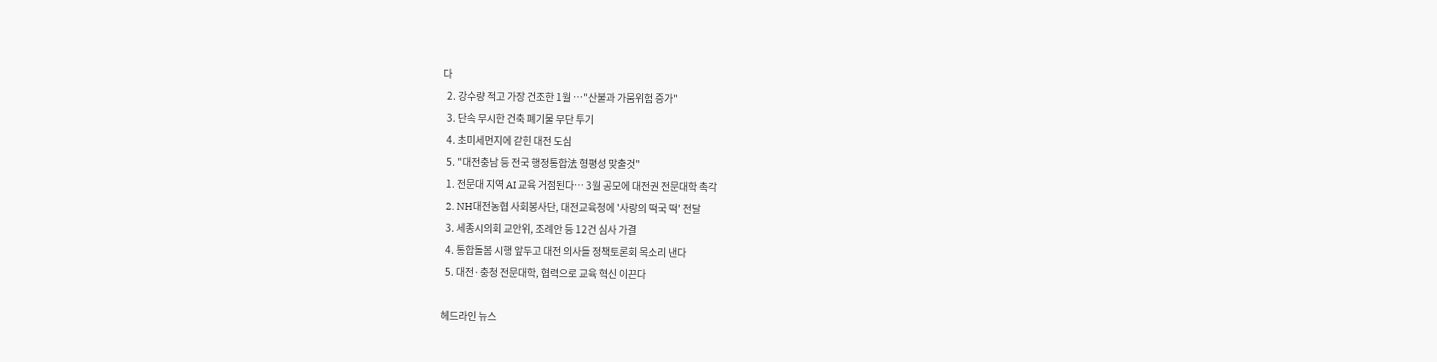다
  2. 강수량 적고 가장 건조한 1월 …"산불과 가뭄위험 증가"
  3. 단속 무시한 건축 폐기물 무단 투기
  4. 초미세먼지에 갇힌 대전 도심
  5. "대전충남 등 전국 행정통합法 형평성 맞출것"
  1. 전문대 지역 AI 교육 거점된다… 3월 공모에 대전권 전문대학 촉각
  2. NH대전농협 사회봉사단, 대전교육청에 '사랑의 떡국 떡' 전달
  3. 세종시의회 교안위, 조례안 등 12건 심사 가결
  4. 통합돌봄 시행 앞두고 대전 의사들 정책토론회 목소리 낸다
  5. 대전·충청 전문대학, 협력으로 교육 혁신 이끈다

헤드라인 뉴스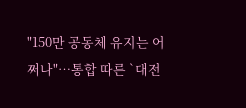"150만 공동체 유지는 어쩌나"…통합 따른 `대전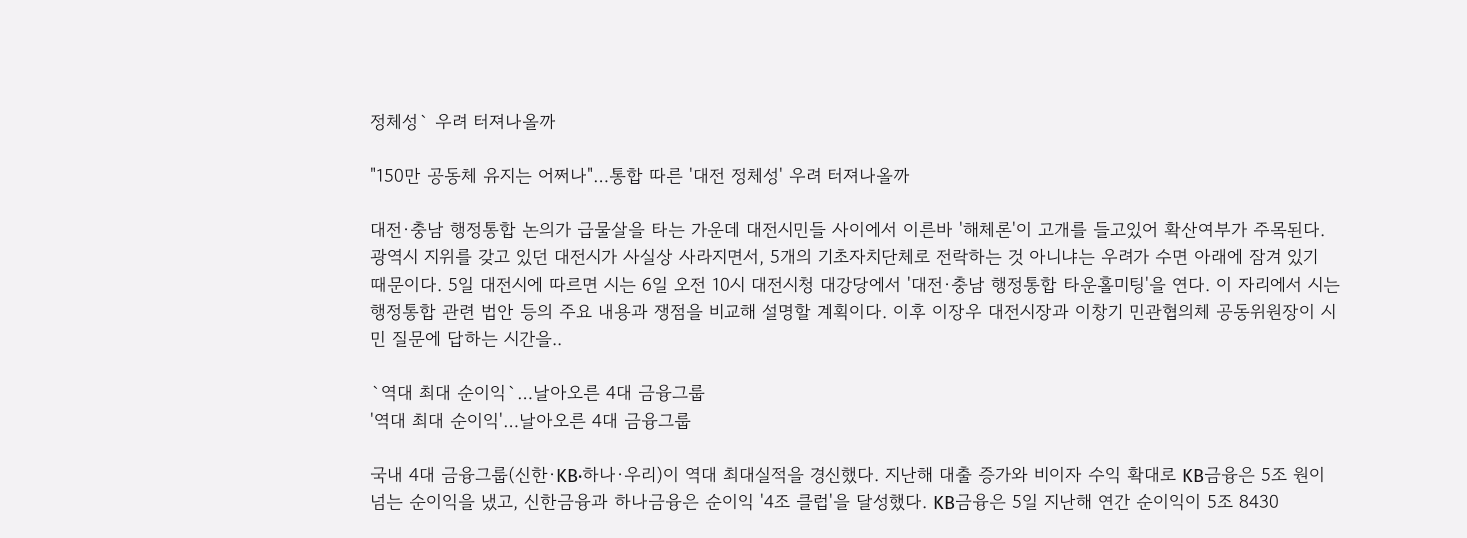정체성` 우려 터져나올까

"150만 공동체 유지는 어쩌나"…통합 따른 '대전 정체성' 우려 터져나올까

대전·충남 행정통합 논의가 급물살을 타는 가운데 대전시민들 사이에서 이른바 '해체론'이 고개를 들고있어 확산여부가 주목된다. 광역시 지위를 갖고 있던 대전시가 사실상 사라지면서, 5개의 기초자치단체로 전락하는 것 아니냐는 우려가 수면 아래에 잠겨 있기 때문이다. 5일 대전시에 따르면 시는 6일 오전 10시 대전시청 대강당에서 '대전·충남 행정통합 타운홀미팅'을 연다. 이 자리에서 시는 행정통합 관련 법안 등의 주요 내용과 쟁점을 비교해 설명할 계획이다. 이후 이장우 대전시장과 이창기 민관협의체 공동위원장이 시민 질문에 답하는 시간을..

`역대 최대 순이익`…날아오른 4대 금융그룹
'역대 최대 순이익'…날아오른 4대 금융그룹

국내 4대 금융그룹(신한·KB·하나·우리)이 역대 최대실적을 경신했다. 지난해 대출 증가와 비이자 수익 확대로 KB금융은 5조 원이 넘는 순이익을 냈고, 신한금융과 하나금융은 순이익 '4조 클럽'을 달성했다. KB금융은 5일 지난해 연간 순이익이 5조 8430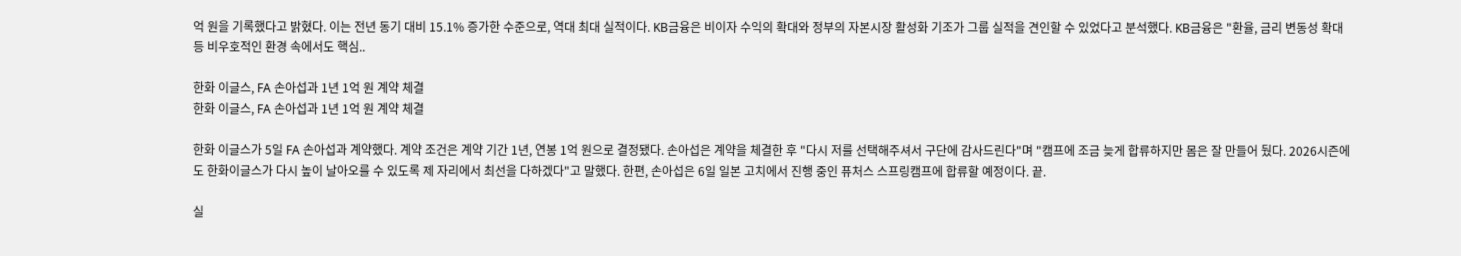억 원을 기록했다고 밝혔다. 이는 전년 동기 대비 15.1% 증가한 수준으로, 역대 최대 실적이다. KB금융은 비이자 수익의 확대와 정부의 자본시장 활성화 기조가 그룹 실적을 견인할 수 있었다고 분석했다. KB금융은 "환율, 금리 변동성 확대 등 비우호적인 환경 속에서도 핵심..

한화 이글스, FA 손아섭과 1년 1억 원 계약 체결
한화 이글스, FA 손아섭과 1년 1억 원 계약 체결

한화 이글스가 5일 FA 손아섭과 계약했다. 계약 조건은 계약 기간 1년, 연봉 1억 원으로 결정됐다. 손아섭은 계약을 체결한 후 "다시 저를 선택해주셔서 구단에 감사드린다"며 "캠프에 조금 늦게 합류하지만 몸은 잘 만들어 뒀다. 2026시즌에도 한화이글스가 다시 높이 날아오를 수 있도록 제 자리에서 최선을 다하겠다"고 말했다. 한편, 손아섭은 6일 일본 고치에서 진행 중인 퓨처스 스프링캠프에 합류할 예정이다. 끝.

실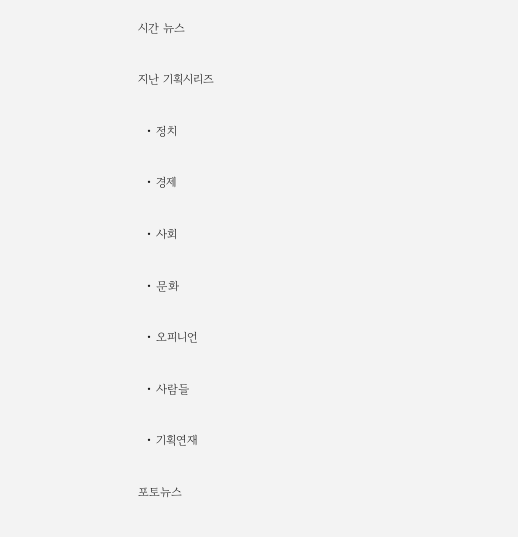시간 뉴스

지난 기획시리즈

  • 정치

  • 경제

  • 사회

  • 문화

  • 오피니언

  • 사람들

  • 기획연재

포토뉴스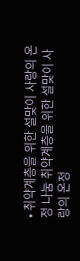• 취약계층을 위한 설맞이 사랑의 온정 나눔 취약계층을 위한 설맞이 사랑의 온정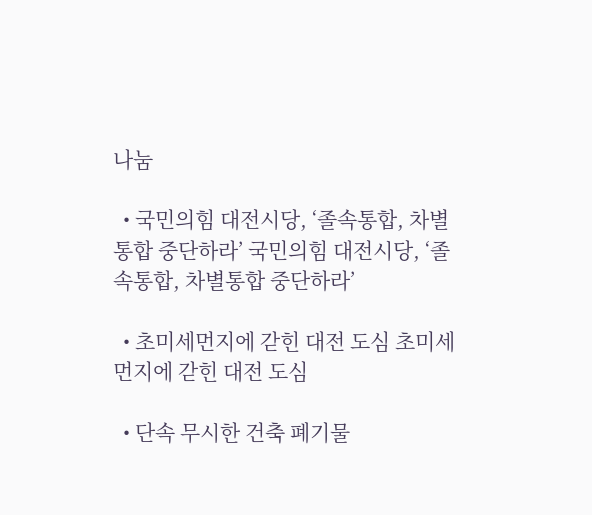나눔

  • 국민의힘 대전시당, ‘졸속통합, 차별통합 중단하라’ 국민의힘 대전시당, ‘졸속통합, 차별통합 중단하라’

  • 초미세먼지에 갇힌 대전 도심 초미세먼지에 갇힌 대전 도심

  • 단속 무시한 건축 폐기물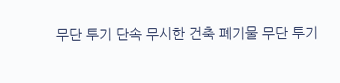무단 투기 단속 무시한 건축 폐기물 무단 투기